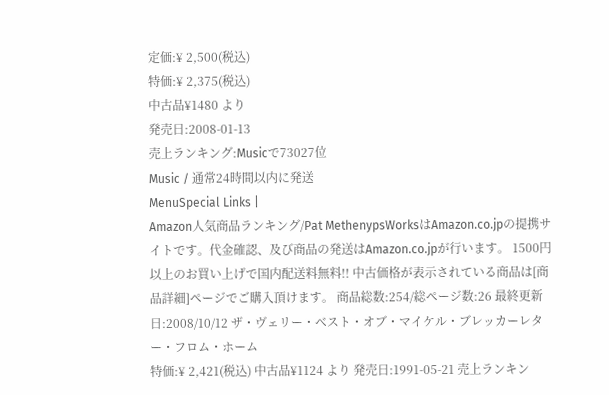定価:¥ 2,500(税込)
特価:¥ 2,375(税込)
中古品¥1480 より
発売日:2008-01-13
売上ランキング:Musicで73027位
Music / 通常24時間以内に発送
MenuSpecial Links |
Amazon人気商品ランキング/Pat MethenypsWorksはAmazon.co.jpの提携サイトです。代金確認、及び商品の発送はAmazon.co.jpが行います。 1500円以上のお買い上げで国内配送料無料!! 中古価格が表示されている商品は[商品詳細]ページでご購入頂けます。 商品総数:254/総ページ数:26 最終更新日:2008/10/12 ザ・ヴェリー・ベスト・オブ・マイケル・ブレッカーレター・フロム・ホーム
特価:¥ 2,421(税込) 中古品¥1124 より 発売日:1991-05-21 売上ランキン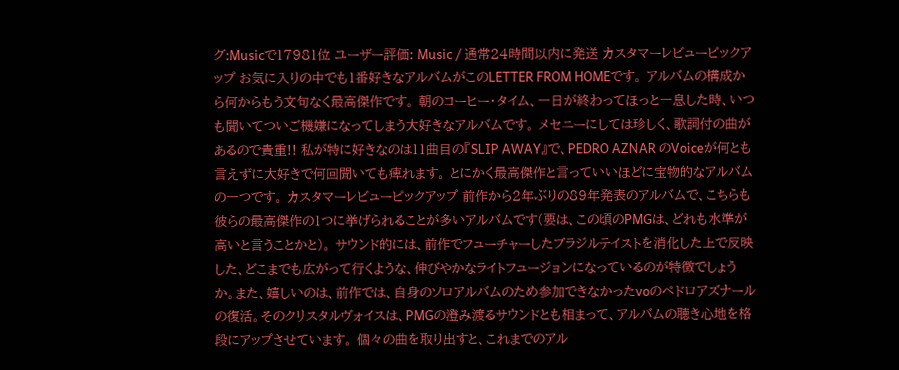グ:Musicで17981位 ユーザー評価: Music / 通常24時間以内に発送 カスタマーレビューピックアップ お気に入りの中でも1番好きなアルバムがこのLETTER FROM HOMEです。 アルバムの構成から何からもう文句なく最高傑作です。 朝のコーヒー・タイム、一日が終わってほっと一息した時、いつも聞いてついご機嫌になってしまう大好きなアルバムです。 メセニーにしては珍しく、歌詞付の曲があるので貴重!! 私が特に好きなのは11曲目の『SLIP AWAY』で、PEDRO AZNAR のVoiceが何とも言えずに大好きで何回聞いても痺れます。 とにかく最高傑作と言っていいほどに宝物的なアルバムの一つです。 カスタマーレビューピックアップ 前作から2年ぶりの89年発表のアルバムで、こちらも彼らの最高傑作の1つに挙げられることが多いアルバムです(要は、この頃のPMGは、どれも水準が高いと言うことかと)。 サウンド的には、前作でフューチャーしたブラジルテイストを消化した上で反映した、どこまでも広がって行くような、伸びやかなライトフュージョンになっているのが特徴でしょうか。また、嬉しいのは、前作では、自身のソロアルバムのため参加できなかったvoのペドロアズナールの復活。そのクリスタルヴォイスは、PMGの澄み渡るサウンドとも相まって、アルバムの聴き心地を格段にアップさせています。 個々の曲を取り出すと、これまでのアル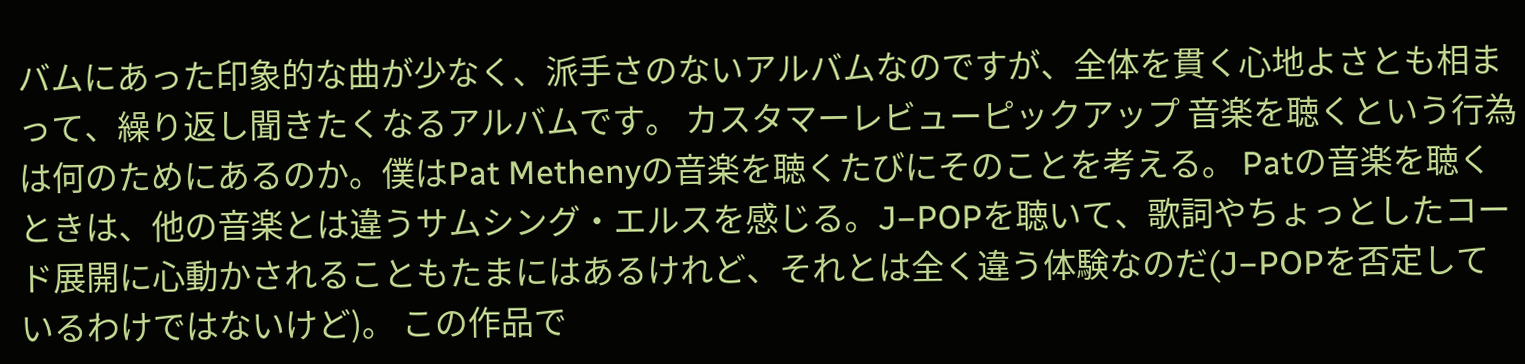バムにあった印象的な曲が少なく、派手さのないアルバムなのですが、全体を貫く心地よさとも相まって、繰り返し聞きたくなるアルバムです。 カスタマーレビューピックアップ 音楽を聴くという行為は何のためにあるのか。僕はPat Methenyの音楽を聴くたびにそのことを考える。 Patの音楽を聴くときは、他の音楽とは違うサムシング・エルスを感じる。J−POPを聴いて、歌詞やちょっとしたコード展開に心動かされることもたまにはあるけれど、それとは全く違う体験なのだ(J−POPを否定しているわけではないけど)。 この作品で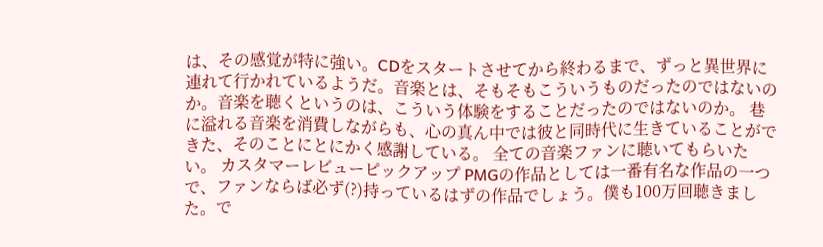は、その感覚が特に強い。CDをスタートさせてから終わるまで、ずっと異世界に連れて行かれているようだ。音楽とは、そもそもこういうものだったのではないのか。音楽を聴くというのは、こういう体験をすることだったのではないのか。 巷に溢れる音楽を消費しながらも、心の真ん中では彼と同時代に生きていることができた、そのことにとにかく感謝している。 全ての音楽ファンに聴いてもらいたい。 カスタマーレビューピックアップ PMGの作品としては一番有名な作品の一つで、ファンならば必ず(?)持っているはずの作品でしょう。僕も100万回聴きました。で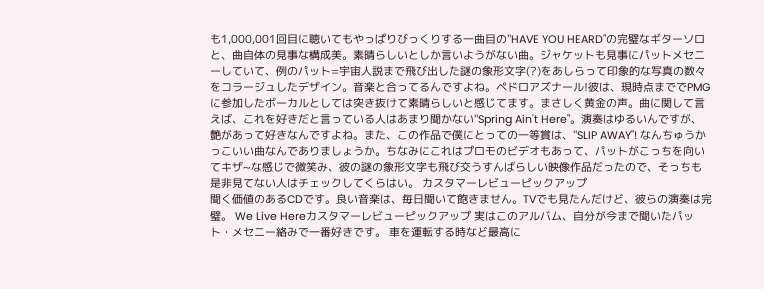も1,000,001回目に聴いてもやっぱりびっくりする一曲目の"HAVE YOU HEARD"の完璧なギターソロと、曲自体の見事な構成美。素晴らしいとしか言いようがない曲。ジャケットも見事にパットメセニーしていて、例のパット=宇宙人説まで飛び出した謎の象形文字(?)をあしらって印象的な写真の数々をコラージュしたデザイン。音楽と合ってるんですよね。ペドロアズナール!彼は、現時点まででPMGに参加したボーカルとしては突き抜けて素晴らしいと感じてます。まさしく黄金の声。曲に関して言えば、これを好きだと言っている人はあまり聞かない"Spring Ain't Here"。演奏はゆるいんですが、艶があって好きなんですよね。また、この作品で僕にとっての一等賞は、"SLIP AWAY"! なんちゅうかっこいい曲なんでありましょうか。ちなみにこれはプロモのビデオもあって、パットがこっちを向いてキザ~な感じで微笑み、彼の謎の象形文字も飛び交うすんばらしい映像作品だったので、そっちも是非見てない人はチェックしてくらはい。 カスタマーレビューピックアップ
聞く価値のあるCDです。良い音楽は、毎日聞いて飽きません。TVでも見たんだけど、彼らの演奏は完璧。 We Live Hereカスタマーレビューピックアップ 実はこのアルバム、自分が今まで聞いたパット・メセニー絡みで一番好きです。 車を運転する時など最高に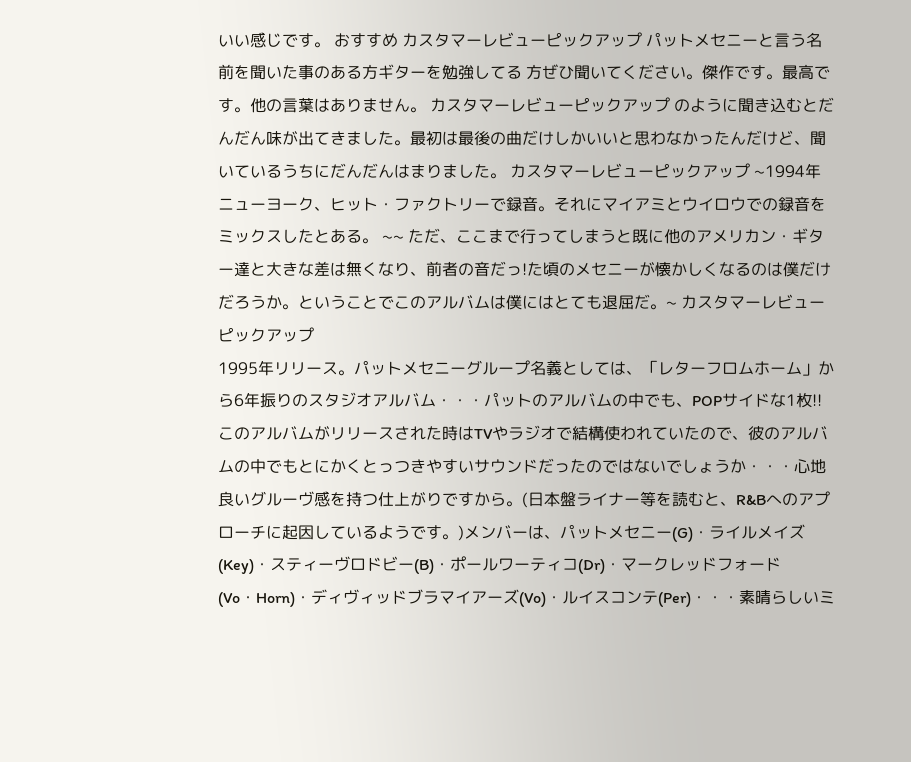いい感じです。 おすすめ カスタマーレビューピックアップ パットメセニーと言う名前を聞いた事のある方ギターを勉強してる 方ぜひ聞いてください。傑作です。最高です。他の言葉はありません。 カスタマーレビューピックアップ のように聞き込むとだんだん味が出てきました。最初は最後の曲だけしかいいと思わなかったんだけど、聞いているうちにだんだんはまりました。 カスタマーレビューピックアップ ~1994年ニューヨーク、ヒット・ファクトリーで録音。それにマイアミとウイロウでの録音をミックスしたとある。 ~~ ただ、ここまで行ってしまうと既に他のアメリカン・ギター達と大きな差は無くなり、前者の音だっ!た頃のメセニーが懐かしくなるのは僕だけだろうか。ということでこのアルバムは僕にはとても退屈だ。~ カスタマーレビューピックアップ
1995年リリース。パットメセニーグループ名義としては、「レターフロムホーム」から6年振りのスタジオアルバム・・・パットのアルバムの中でも、POPサイドな1枚!!このアルバムがリリースされた時はTVやラジオで結構使われていたので、彼のアルバムの中でもとにかくとっつきやすいサウンドだったのではないでしょうか・・・心地良いグルーヴ感を持つ仕上がりですから。(日本盤ライナー等を読むと、R&Bへのアプローチに起因しているようです。)メンバーは、パットメセニー(G)・ライルメイズ(Key)・スティーヴロドビー(B)・ポールワーティコ(Dr)・マークレッドフォード(Vo・Horn)・ディヴィッドブラマイアーズ(Vo)・ルイスコンテ(Per)・・・素晴らしいミ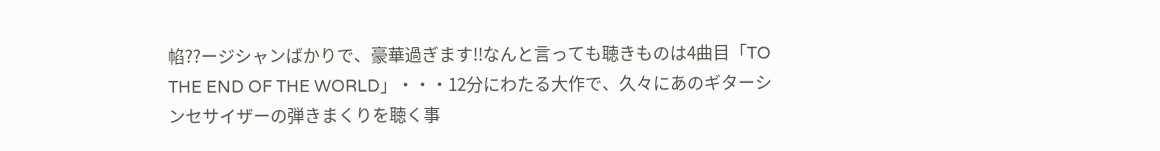㡊??ージシャンばかりで、豪華過ぎます!!なんと言っても聴きものは4曲目「TO THE END OF THE WORLD」・・・12分にわたる大作で、久々にあのギターシンセサイザーの弾きまくりを聴く事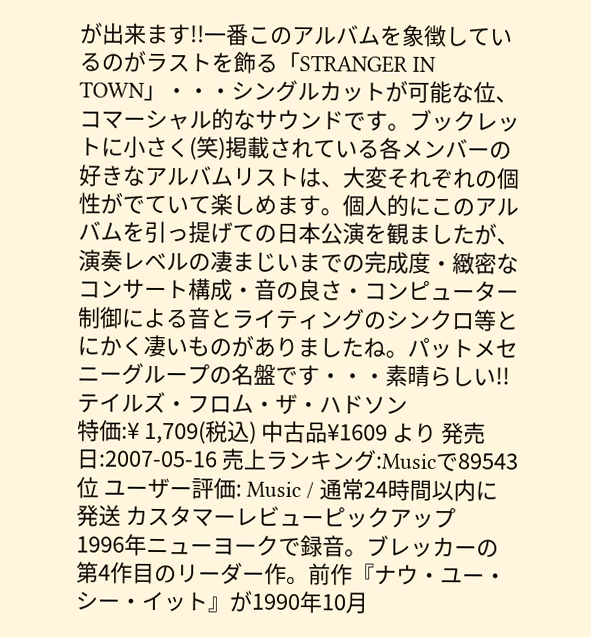が出来ます!!一番このアルバムを象徴しているのがラストを飾る「STRANGER IN TOWN」・・・シングルカットが可能な位、コマーシャル的なサウンドです。ブックレットに小さく(笑)掲載されている各メンバーの好きなアルバムリストは、大変それぞれの個性がでていて楽しめます。個人的にこのアルバムを引っ提げての日本公演を観ましたが、演奏レベルの凄まじいまでの完成度・緻密なコンサート構成・音の良さ・コンピューター制御による音とライティングのシンクロ等とにかく凄いものがありましたね。パットメセニーグループの名盤です・・・素晴らしい!! テイルズ・フロム・ザ・ハドソン
特価:¥ 1,709(税込) 中古品¥1609 より 発売日:2007-05-16 売上ランキング:Musicで89543位 ユーザー評価: Music / 通常24時間以内に発送 カスタマーレビューピックアップ
1996年ニューヨークで録音。ブレッカーの第4作目のリーダー作。前作『ナウ・ユー・シー・イット』が1990年10月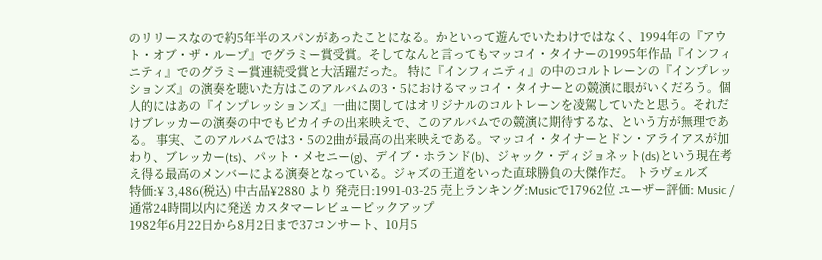のリリースなので約5年半のスパンがあったことになる。かといって遊んでいたわけではなく、1994年の『アウト・オブ・ザ・ループ』でグラミー賞受賞。そしてなんと言ってもマッコイ・タイナーの1995年作品『インフィニティ』でのグラミー賞連続受賞と大活躍だった。 特に『インフィニティ』の中のコルトレーンの『インプレッションズ』の演奏を聴いた方はこのアルバムの3・5におけるマッコイ・タイナーとの競演に眼がいくだろう。個人的にはあの『インプレッションズ』一曲に関してはオリジナルのコルトレーンを凌駕していたと思う。それだけブレッカーの演奏の中でもピカイチの出来映えで、このアルバムでの競演に期待するな、という方が無理である。 事実、このアルバムでは3・5の2曲が最高の出来映えである。マッコイ・タイナーとドン・アライアスが加わり、ブレッカー(ts)、パット・メセニー(g)、デイブ・ホランド(b)、ジャック・ディジョネット(ds)という現在考え得る最高のメンバーによる演奏となっている。ジャズの王道をいった直球勝負の大傑作だ。 トラヴェルズ
特価:¥ 3,486(税込) 中古品¥2880 より 発売日:1991-03-25 売上ランキング:Musicで17962位 ユーザー評価: Music / 通常24時間以内に発送 カスタマーレビューピックアップ
1982年6月22日から8月2日まで37コンサート、10月5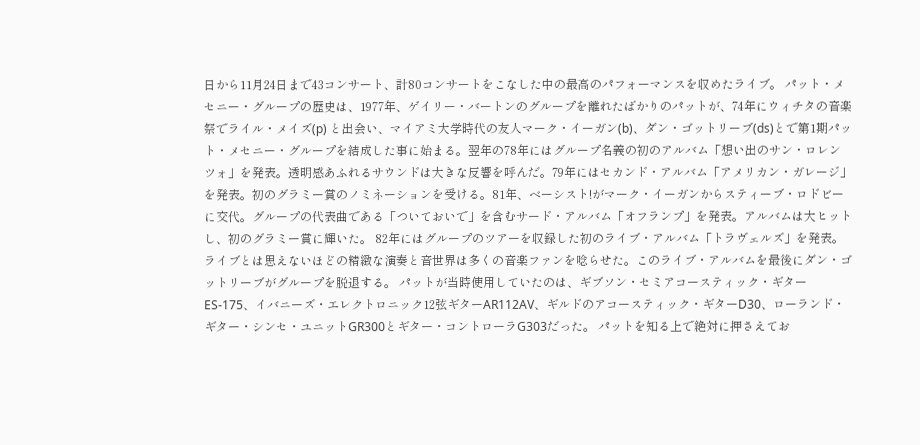日から11月24日まで43コンサート、計80コンサートをこなした中の最高のパフォーマンスを収めたライブ。 パット・メセニー・グループの歴史は、1977年、ゲイリー・バートンのグループを離れたばかりのパットが、74年にウィチタの音楽祭でライル・メイズ(p) と出会い、マイアミ大学時代の友人マーク・イーガン(b)、ダン・ゴットリーブ(ds)とで第1期パット・メセニー・グループを結成した事に始まる。翌年の78年にはグループ名義の初のアルバム「想い出のサン・ロレンツォ」を発表。透明感あふれるサウンドは大きな反響を呼んだ。79年にはセカンド・アルバム「アメリカン・ガレージ」を発表。初のグラミー賞のノミネーションを受ける。81年、ベーシスト!がマーク・イーガンからスティーブ・ロドビーに交代。グループの代表曲である「ついておいで」を含むサード・アルバム「オフランプ」を発表。アルバムは大ヒットし、初のグラミー賞に輝いた。 82年にはグループのツアーを収録した初のライブ・アルバム「トラヴェルズ」を発表。ライブとは思えないほどの精緻な演奏と音世界は多くの音楽ファンを唸らせた。このライブ・アルバムを最後にダン・ゴットリーブがグループを脱退する。 パットが当時使用していたのは、ギブソン・セミアコースティック・ギターES-175、イバニーズ・エレクトロニック12弦ギターAR112AV、ギルドのアコースティック・ギターD30、ローランド・ギター・シンセ・ユニットGR300とギター・コントローラG303だった。 パットを知る上で絶対に押さえてお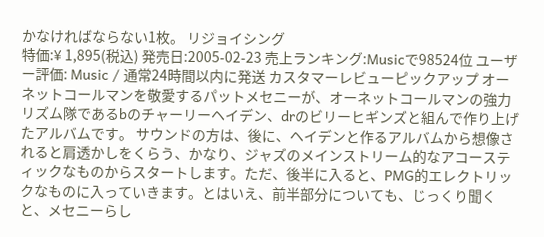かなければならない1枚。 リジョイシング
特価:¥ 1,895(税込) 発売日:2005-02-23 売上ランキング:Musicで98524位 ユーザー評価: Music / 通常24時間以内に発送 カスタマーレビューピックアップ オーネットコールマンを敬愛するパットメセニーが、オーネットコールマンの強力リズム隊であるbのチャーリーヘイデン、drのビリーヒギンズと組んで作り上げたアルバムです。 サウンドの方は、後に、ヘイデンと作るアルバムから想像されると肩透かしをくらう、かなり、ジャズのメインストリーム的なアコースティックなものからスタートします。ただ、後半に入ると、PMG的エレクトリックなものに入っていきます。とはいえ、前半部分についても、じっくり聞くと、メセニーらし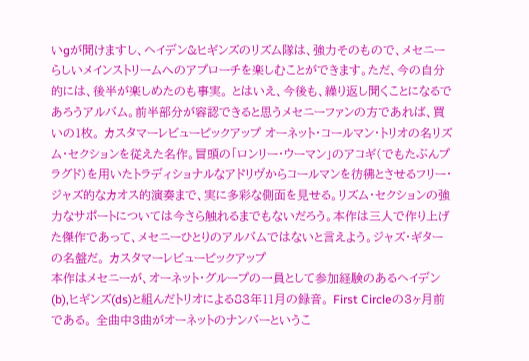いgが聞けますし、ヘイデン&ヒギンズのリズム隊は、強力そのもので、メセニーらしいメインストリームへのアプローチを楽しむことができます。ただ、今の自分的には、後半が楽しめたのも事実。 とはいえ、今後も、繰り返し聞くことになるであろうアルバム。前半部分が容認できると思うメセニーファンの方であれば、買いの1枚。 カスタマーレビューピックアップ オーネット・コールマン・トリオの名リズム・セクションを従えた名作。冒頭の「ロンリー・ウーマン」のアコギ(でもたぶんプラグド)を用いたトラディショナルなアドリヴからコールマンを彷彿とさせるフリー・ジャズ的なカオス的演奏まで、実に多彩な側面を見せる。リズム・セクションの強力なサポートについては今さら触れるまでもないだろう。本作は三人で作り上げた傑作であって、メセニーひとりのアルバムではないと言えよう。ジャズ・ギターの名盤だ。 カスタマーレビューピックアップ
本作はメセニーが、オーネット・グループの一員として参加経験のあるヘイデン(b),ヒギンズ(ds)と組んだトリオによる83年11月の録音。 First Circleの3ヶ月前である。 全曲中3曲がオーネットのナンバーというこ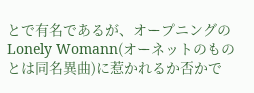とで有名であるが、オープニングのLonely Womann(オーネットのものとは同名異曲)に惹かれるか否かで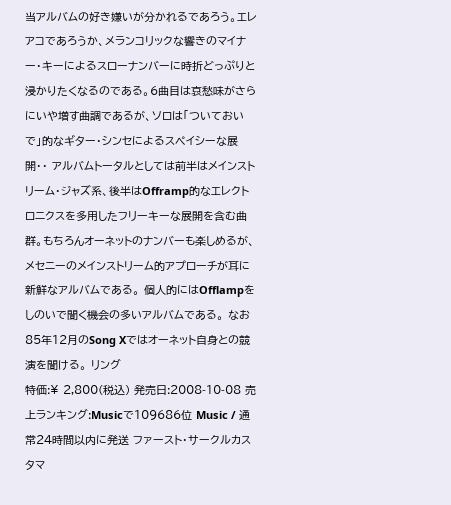当アルバムの好き嫌いが分かれるであろう。エレアコであろうか、メランコリックな響きのマイナー・キーによるスローナンバーに時折どっぷりと浸かりたくなるのである。6曲目は哀愁味がさらにいや増す曲調であるが、ソロは「ついておいで」的なギター・シンセによるスペイシーな展開・・ アルバムトータルとしては前半はメインストリーム・ジャズ系、後半はOfframp的なエレクトロニクスを多用したフリーキーな展開を含む曲群。もちろんオーネットのナンバーも楽しめるが、メセニーのメインストリーム的アプローチが耳に新鮮なアルバムである。 個人的にはOfflampをしのいで聞く機会の多いアルバムである。 なお85年12月のSong Xではオーネット自身との競演を聞ける。 リング
特価:¥ 2,800(税込) 発売日:2008-10-08 売上ランキング:Musicで109686位 Music / 通常24時間以内に発送 ファースト・サークルカスタマ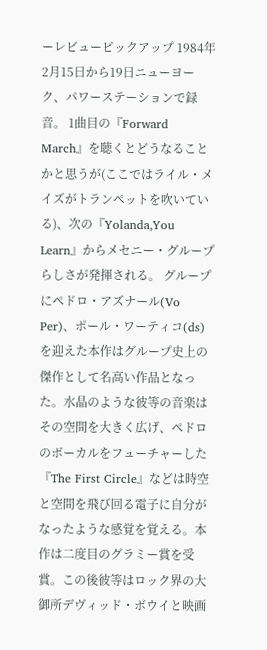ーレビューピックアップ 1984年2月15日から19日ニューヨーク、パワーステーションで録音。 1曲目の『Forward March』を聴くとどうなることかと思うが(ここではライル・メイズがトランペットを吹いている)、次の『Yolanda,You Learn』からメセニー・グループらしさが発揮される。 グループにペドロ・アズナール(Vo Per)、ポール・ワーティコ(ds)を迎えた本作はグループ史上の傑作として名高い作品となった。水晶のような彼等の音楽はその空間を大きく広げ、ペドロのボーカルをフューチャーした『The First Circle』などは時空と空間を飛び回る電子に自分がなったような感覚を覚える。本作は二度目のグラミー賞を受賞。この後彼等はロック界の大御所デヴィッド・ボウイと映画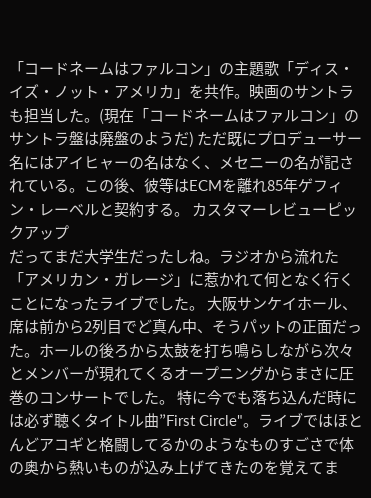「コードネームはファルコン」の主題歌「ディス・イズ・ノット・アメリカ」を共作。映画のサントラも担当した。(現在「コードネームはファルコン」のサントラ盤は廃盤のようだ) ただ既にプロデューサー名にはアイヒャーの名はなく、メセニーの名が記されている。この後、彼等はECMを離れ85年ゲフィン・レーベルと契約する。 カスタマーレビューピックアップ
だってまだ大学生だったしね。ラジオから流れた「アメリカン・ガレージ」に惹かれて何となく行くことになったライブでした。 大阪サンケイホール、席は前から2列目でど真ん中、そうパットの正面だった。ホールの後ろから太鼓を打ち鳴らしながら次々とメンバーが現れてくるオープニングからまさに圧巻のコンサートでした。 特に今でも落ち込んだ時には必ず聴くタイトル曲”First Circle"。ライブではほとんどアコギと格闘してるかのようなものすごさで体の奥から熱いものが込み上げてきたのを覚えてま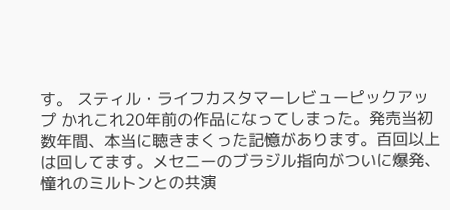す。 スティル・ライフカスタマーレビューピックアップ かれこれ20年前の作品になってしまった。発売当初数年間、本当に聴きまくった記憶があります。百回以上は回してます。メセニーのブラジル指向がついに爆発、憧れのミルトンとの共演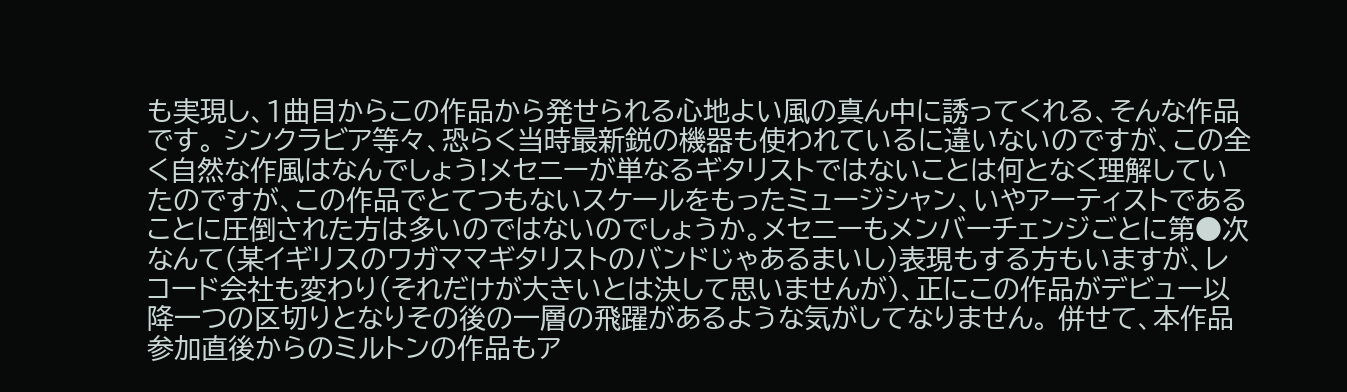も実現し、1曲目からこの作品から発せられる心地よい風の真ん中に誘ってくれる、そんな作品です。 シンクラビア等々、恐らく当時最新鋭の機器も使われているに違いないのですが、この全く自然な作風はなんでしょう!メセニーが単なるギタリストではないことは何となく理解していたのですが、この作品でとてつもないスケールをもったミュージシャン、いやアーティストであることに圧倒された方は多いのではないのでしょうか。メセニーもメンバーチェンジごとに第●次なんて(某イギリスのワガママギタリストのバンドじゃあるまいし)表現もする方もいますが、レコード会社も変わり(それだけが大きいとは決して思いませんが)、正にこの作品がデビュー以降一つの区切りとなりその後の一層の飛躍があるような気がしてなりません。 併せて、本作品参加直後からのミルトンの作品もア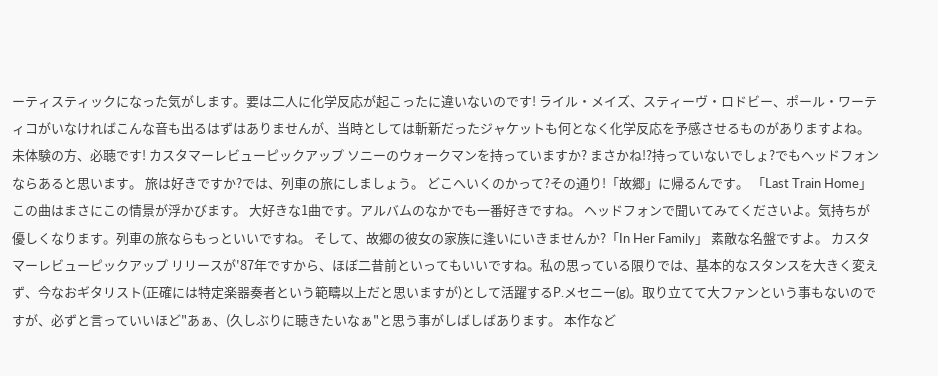ーティスティックになった気がします。要は二人に化学反応が起こったに違いないのです! ライル・メイズ、スティーヴ・ロドビー、ポール・ワーティコがいなければこんな音も出るはずはありませんが、当時としては斬新だったジャケットも何となく化学反応を予感させるものがありますよね。未体験の方、必聴です! カスタマーレビューピックアップ ソニーのウォークマンを持っていますか? まさかね!?持っていないでしょ?でもヘッドフォンならあると思います。 旅は好きですか?では、列車の旅にしましょう。 どこへいくのかって?その通り!「故郷」に帰るんです。 「Last Train Home」この曲はまさにこの情景が浮かびます。 大好きな1曲です。アルバムのなかでも一番好きですね。 ヘッドフォンで聞いてみてくださいよ。気持ちが優しくなります。列車の旅ならもっといいですね。 そして、故郷の彼女の家族に逢いにいきませんか?「In Her Family」 素敵な名盤ですよ。 カスタマーレビューピックアップ リリースが'87年ですから、ほぼ二昔前といってもいいですね。私の思っている限りでは、基本的なスタンスを大きく変えず、今なおギタリスト(正確には特定楽器奏者という範疇以上だと思いますが)として活躍するP.メセニー(g)。取り立てて大ファンという事もないのですが、必ずと言っていいほど"あぁ、(久しぶりに聴きたいなぁ"と思う事がしばしばあります。 本作など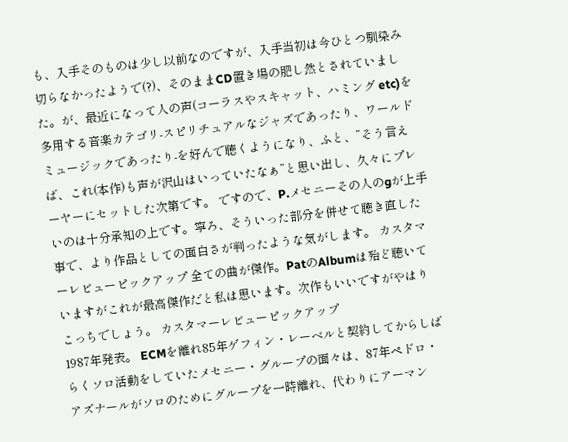も、入手そのものは少し以前なのですが、入手当初は今ひとつ馴染み切らなかったようで(?)、そのままCD置き場の肥し然とされていました。が、最近になって人の声(コーラスやスキャット、ハミング etc)を多用する音楽カテゴリ-スピリチュアルなジャズであったり、ワールドミュージックであったり-を好んで聴くようになり、ふと、”そう言えば、これ(本作)も声が沢山はいっていたなぁ”と思い出し、久々にプレーヤーにセットした次第です。 ですので、P.メセニーその人のgが上手いのは十分承知の上です。寧ろ、そういった部分を併せて聴き直した事で、より作品としての面白さが判ったような気がします。 カスタマーレビューピックアップ 全ての曲が傑作。PatのAlbumは殆ど聴いていますがこれが最高傑作だと私は思います。次作もいいですがやはりこっちでしょう。 カスタマーレビューピックアップ
1987年発表。 ECMを離れ85年ゲフィン・レーベルと契約してからしばらくソロ活動をしていたメセニー・グループの面々は、87年ペドロ・アズナールがソロのためにグループを一時離れ、代わりにアーマン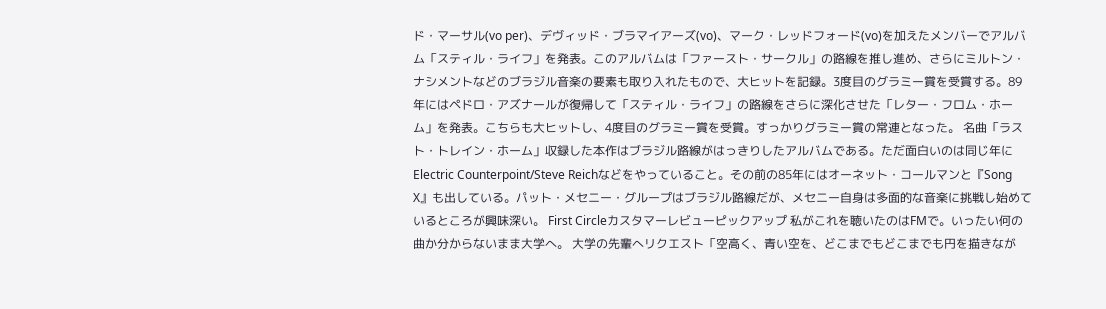ド・マーサル(vo per)、デヴィッド・ブラマイアーズ(vo)、マーク・レッドフォード(vo)を加えたメンバーでアルバム「スティル・ライフ」を発表。このアルバムは「ファースト・サークル」の路線を推し進め、さらにミルトン・ナシメントなどのブラジル音楽の要素も取り入れたもので、大ヒットを記録。3度目のグラミー賞を受賞する。89年にはペドロ・アズナールが復帰して「スティル・ライフ」の路線をさらに深化させた「レター・フロム・ホーム」を発表。こちらも大ヒットし、4度目のグラミー賞を受賞。すっかりグラミー賞の常連となった。 名曲「ラスト・トレイン・ホーム」収録した本作はブラジル路線がはっきりしたアルバムである。ただ面白いのは同じ年にElectric Counterpoint/Steve Reichなどをやっていること。その前の85年にはオーネット・コールマンと『Song X』も出している。パット・メセニー・グループはブラジル路線だが、メセニー自身は多面的な音楽に挑戦し始めているところが興味深い。 First Circleカスタマーレビューピックアップ 私がこれを聴いたのはFMで。いったい何の曲か分からないまま大学へ。 大学の先輩へリクエスト「空高く、青い空を、どこまでもどこまでも円を描きなが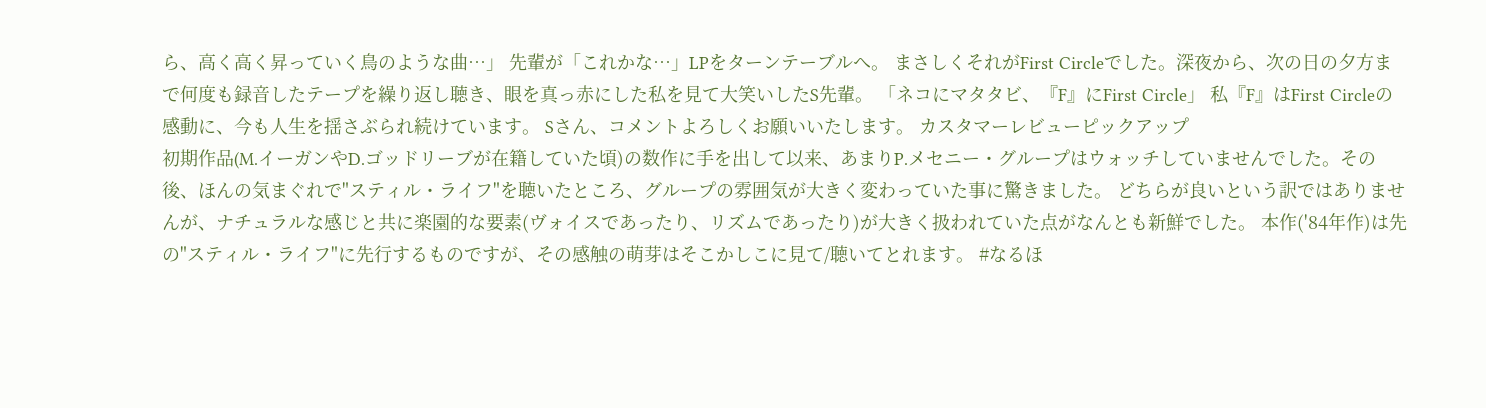ら、高く高く昇っていく鳥のような曲…」 先輩が「これかな…」LPをターンテーブルへ。 まさしくそれがFirst Circleでした。深夜から、次の日の夕方まで何度も録音したテープを繰り返し聴き、眼を真っ赤にした私を見て大笑いしたS先輩。 「ネコにマタタビ、『F』にFirst Circle」 私『F』はFirst Circleの感動に、今も人生を揺さぶられ続けています。 Sさん、コメントよろしくお願いいたします。 カスタマーレビューピックアップ
初期作品(M.イーガンやD.ゴッドリーブが在籍していた頃)の数作に手を出して以来、あまりP.メセニー・グループはウォッチしていませんでした。その後、ほんの気まぐれで"スティル・ライフ"を聴いたところ、グループの雰囲気が大きく変わっていた事に驚きました。 どちらが良いという訳ではありませんが、ナチュラルな感じと共に楽園的な要素(ヴォイスであったり、リズムであったり)が大きく扱われていた点がなんとも新鮮でした。 本作('84年作)は先の"スティル・ライフ"に先行するものですが、その感触の萌芽はそこかしこに見て/聴いてとれます。 #なるほ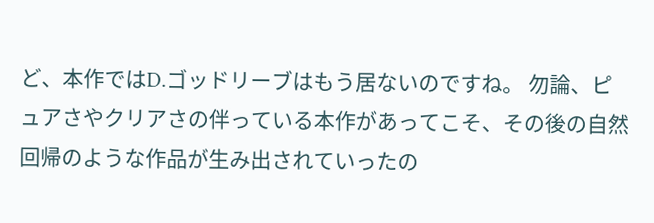ど、本作ではD.ゴッドリーブはもう居ないのですね。 勿論、ピュアさやクリアさの伴っている本作があってこそ、その後の自然回帰のような作品が生み出されていったの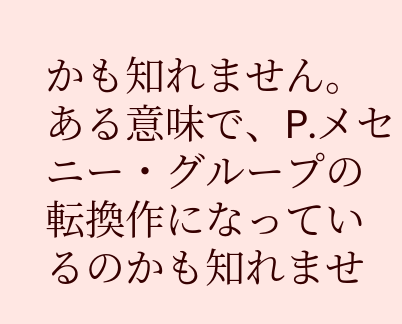かも知れません。ある意味で、P.メセニー・グループの転換作になっているのかも知れませ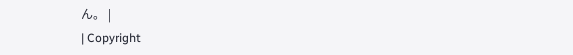ん。 |
| Copyright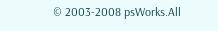© 2003-2008 psWorks.All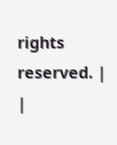rights reserved. | |